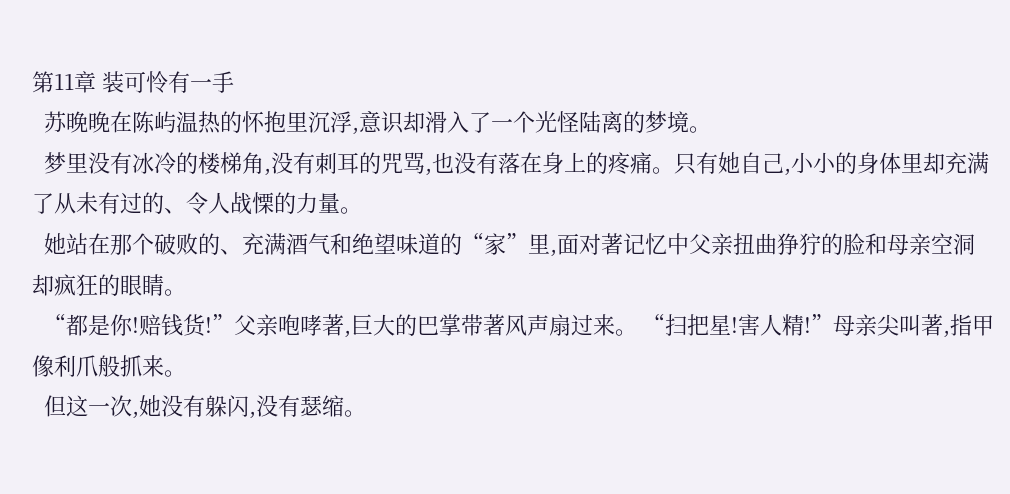第11章 装可怜有一手
  苏晚晚在陈屿温热的怀抱里沉浮,意识却滑入了一个光怪陆离的梦境。
  梦里没有冰冷的楼梯角,没有刺耳的咒骂,也没有落在身上的疼痛。只有她自己,小小的身体里却充满了从未有过的、令人战慄的力量。
  她站在那个破败的、充满酒气和绝望味道的“家”里,面对著记忆中父亲扭曲狰狞的脸和母亲空洞却疯狂的眼睛。
  “都是你!赔钱货!”父亲咆哮著,巨大的巴掌带著风声扇过来。 “扫把星!害人精!”母亲尖叫著,指甲像利爪般抓来。
  但这一次,她没有躲闪,没有瑟缩。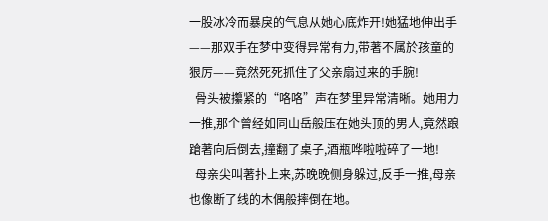一股冰冷而暴戾的气息从她心底炸开!她猛地伸出手——那双手在梦中变得异常有力,带著不属於孩童的狠厉——竟然死死抓住了父亲扇过来的手腕!
  骨头被攥紧的“咯咯”声在梦里异常清晰。她用力一推,那个曾经如同山岳般压在她头顶的男人,竟然踉蹌著向后倒去,撞翻了桌子,酒瓶哗啦啦碎了一地!
  母亲尖叫著扑上来,苏晚晚侧身躲过,反手一推,母亲也像断了线的木偶般摔倒在地。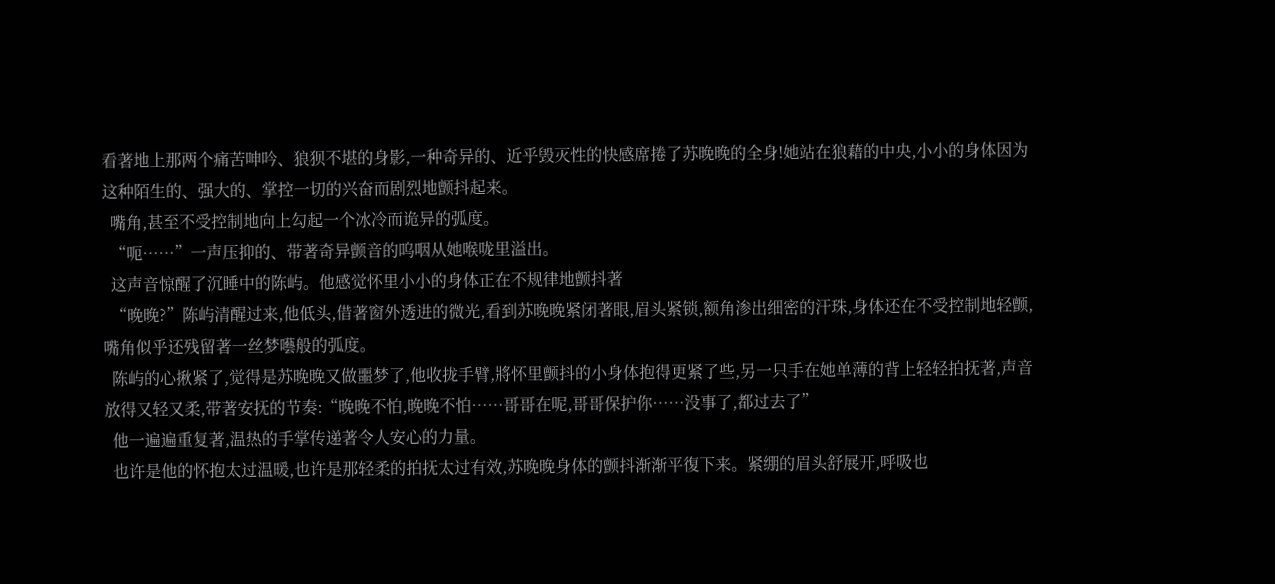看著地上那两个痛苦呻吟、狼狈不堪的身影,一种奇异的、近乎毁灭性的快感席捲了苏晚晚的全身!她站在狼藉的中央,小小的身体因为这种陌生的、强大的、掌控一切的兴奋而剧烈地颤抖起来。
  嘴角,甚至不受控制地向上勾起一个冰冷而诡异的弧度。
  “呃……”一声压抑的、带著奇异颤音的呜咽从她喉咙里溢出。
  这声音惊醒了沉睡中的陈屿。他感觉怀里小小的身体正在不规律地颤抖著
  “晚晚?”陈屿清醒过来,他低头,借著窗外透进的微光,看到苏晚晚紧闭著眼,眉头紧锁,额角渗出细密的汗珠,身体还在不受控制地轻颤,嘴角似乎还残留著一丝梦囈般的弧度。
  陈屿的心揪紧了,觉得是苏晚晚又做噩梦了,他收拢手臂,將怀里颤抖的小身体抱得更紧了些,另一只手在她单薄的背上轻轻拍抚著,声音放得又轻又柔,带著安抚的节奏:“晚晚不怕,晚晚不怕……哥哥在呢,哥哥保护你……没事了,都过去了”
  他一遍遍重复著,温热的手掌传递著令人安心的力量。
  也许是他的怀抱太过温暖,也许是那轻柔的拍抚太过有效,苏晚晚身体的颤抖渐渐平復下来。紧绷的眉头舒展开,呼吸也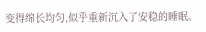变得绵长均匀,似乎重新沉入了安稳的睡眠。